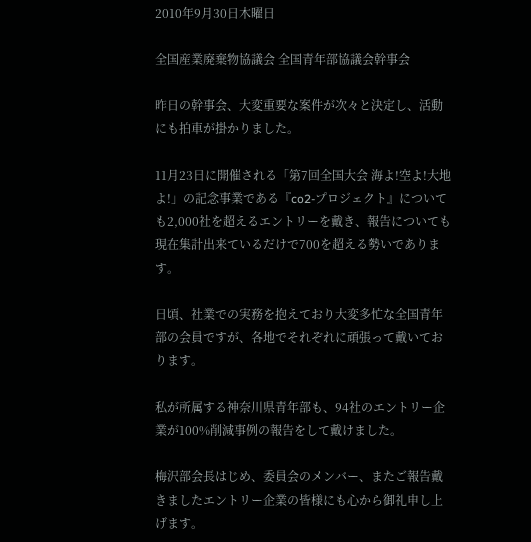2010年9月30日木曜日

全国産業廃棄物協議会 全国青年部協議会幹事会

昨日の幹事会、大変重要な案件が次々と決定し、活動にも拍車が掛かりました。

11月23日に開催される「第7回全国大会 海よ!空よ!大地よ!」の記念事業である『co2-プロジェクト』についても2,000社を超えるエントリーを戴き、報告についても現在集計出来ているだけで700を超える勢いであります。

日頃、社業での実務を抱えており大変多忙な全国青年部の会員ですが、各地でそれぞれに頑張って戴いております。

私が所属する神奈川県青年部も、94社のエントリー企業が100%削減事例の報告をして戴けました。

梅沢部会長はじめ、委員会のメンバー、またご報告戴きましたエントリー企業の皆様にも心から御礼申し上げます。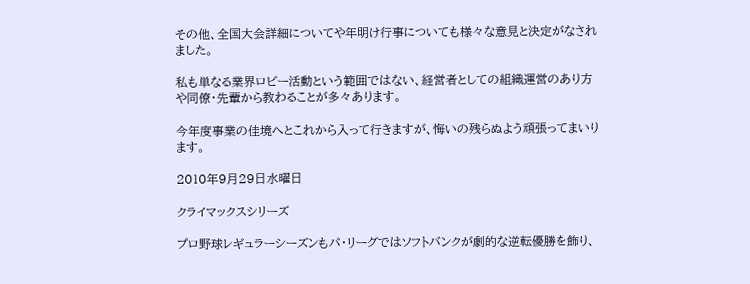その他、全国大会詳細についてや年明け行事についても様々な意見と決定がなされました。

私も単なる業界ロビー活動という範囲ではない、経営者としての組織運営のあり方や同僚・先輩から教わることが多々あります。

今年度事業の佳境へとこれから入って行きますが、悔いの残らぬよう頑張ってまいります。

2010年9月29日水曜日

クライマックスシリーズ

プロ野球レギュラーシーズンもパ・リーグではソフトバンクが劇的な逆転優勝を飾り、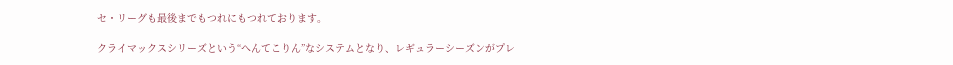セ・リーグも最後までもつれにもつれております。

クライマックスシリーズという“へんてこりん”なシステムとなり、レギュラーシーズンがプレ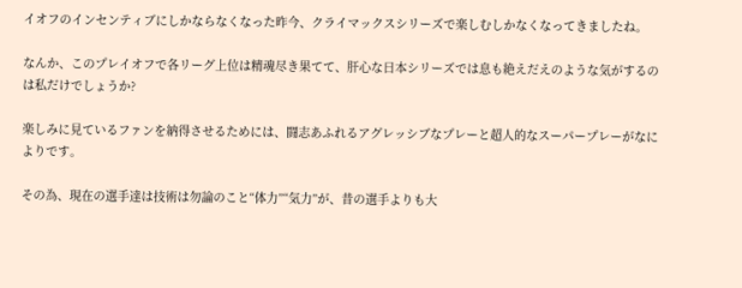イオフのインセンティブにしかならなくなった昨今、クライマックスシリーズで楽しむしかなくなってきましたね。

なんか、このプレイオフで各リーグ上位は精魂尽き果てて、肝心な日本シリーズでは息も絶えだえのような気がするのは私だけでしょうか?

楽しみに見ているファンを納得させるためには、闘志あふれるアグレッシブなプレーと超人的なスーパープレーがなによりです。

その為、現在の選手達は技術は勿論のこと“体力”“気力”が、昔の選手よりも大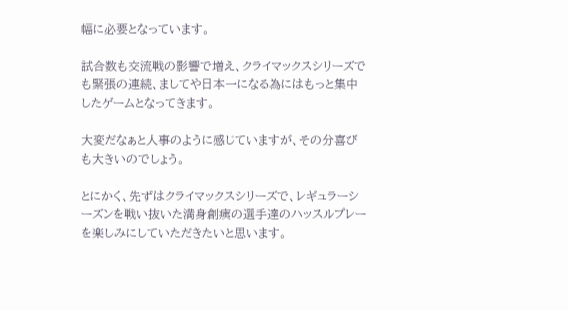幅に必要となっています。

試合数も交流戦の影響で増え、クライマックスシリーズでも緊張の連続、ましてや日本一になる為にはもっと集中したゲームとなってきます。

大変だなぁと人事のように感じていますが、その分喜びも大きいのでしょう。

とにかく、先ずはクライマックスシリーズで、レギュラーシーズンを戦い抜いた満身創痍の選手達のハッスルプレーを楽しみにしていただきたいと思います。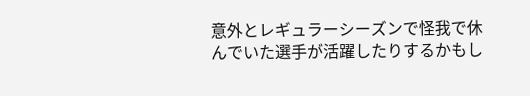意外とレギュラーシーズンで怪我で休んでいた選手が活躍したりするかもし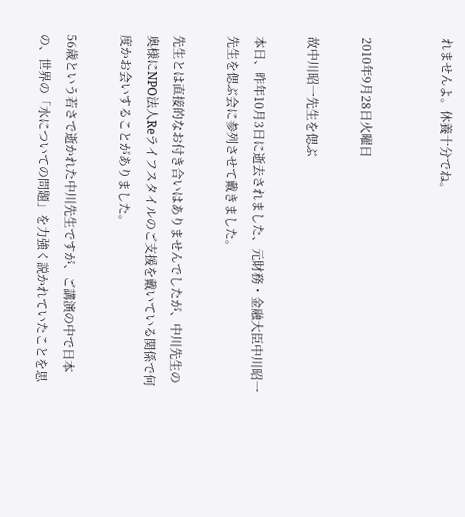れませんよ。休養十分でね。


2010年9月28日火曜日

故中川昭一先生を偲ぶ

本日、昨年10月3日に逝去されました、元財務・金融大臣中川昭一先生を偲ぶ会に参列させて戴きました。

先生とは直接的なお付き合いはありませんでしたが、中川先生の奥様にNPO法人Reライフスタイルのご支援を戴いている関係で何度かお会いすることがありました。

56歳という若さで逝かれた中川先生ですが、ご講演の中で日本の、世界の「水についての問題」を力強く説かれていたことを思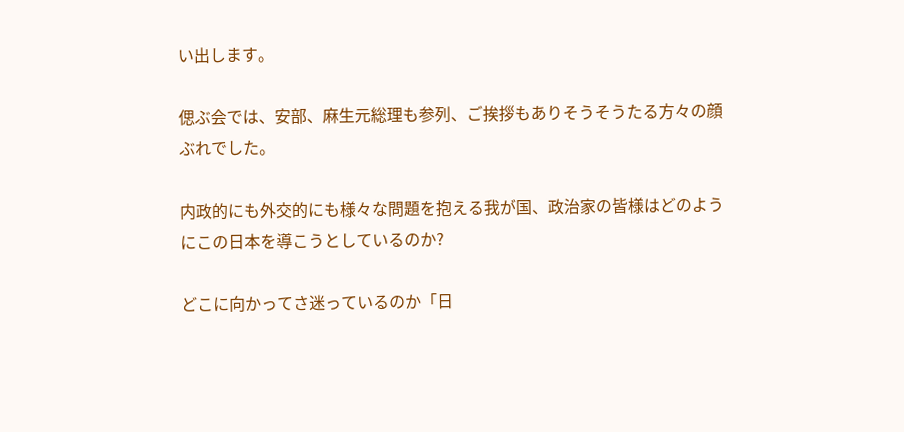い出します。

偲ぶ会では、安部、麻生元総理も参列、ご挨拶もありそうそうたる方々の顔ぶれでした。

内政的にも外交的にも様々な問題を抱える我が国、政治家の皆様はどのようにこの日本を導こうとしているのか?

どこに向かってさ迷っているのか「日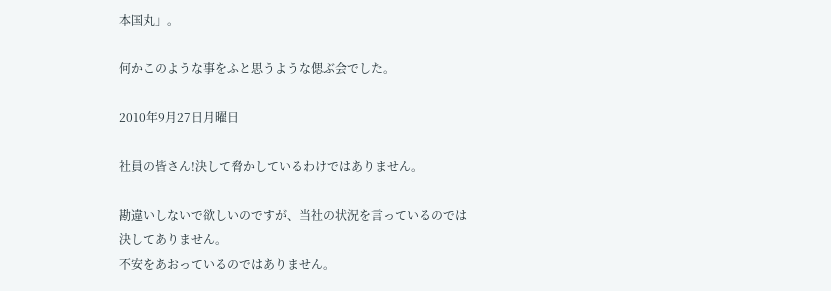本国丸」。

何かこのような事をふと思うような偲ぶ会でした。

2010年9月27日月曜日

社員の皆さん!決して脅かしているわけではありません。

勘違いしないで欲しいのですが、当社の状況を言っているのでは決してありません。
不安をあおっているのではありません。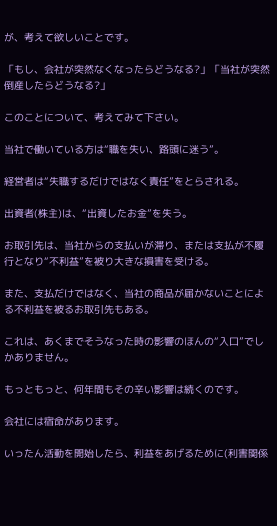が、考えて欲しいことです。

「もし、会社が突然なくなったらどうなる?」「当社が突然倒産したらどうなる?」

このことについて、考えてみて下さい。

当社で働いている方は“職を失い、路頭に迷う”。

経営者は“失職するだけではなく責任”をとらされる。

出資者(株主)は、“出資したお金”を失う。

お取引先は、当社からの支払いが滞り、または支払が不履行となり“不利益”を被り大きな損害を受ける。

また、支払だけではなく、当社の商品が届かないことによる不利益を被るお取引先もある。

これは、あくまでそうなった時の影響のほんの“入口”でしかありません。

もっともっと、何年間もその辛い影響は続くのです。

会社には宿命があります。

いったん活動を開始したら、利益をあげるために(利害関係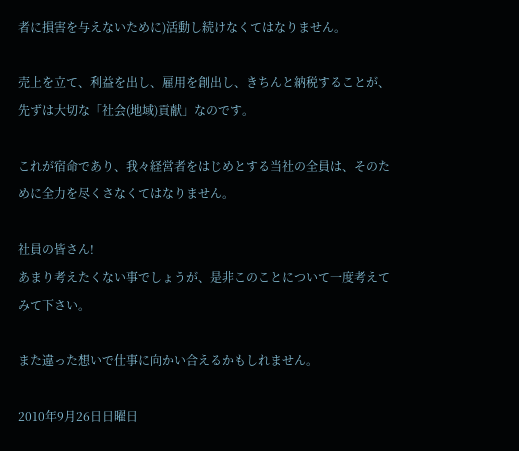者に損害を与えないために)活動し続けなくてはなりません。

売上を立て、利益を出し、雇用を創出し、きちんと納税することが、先ずは大切な「社会(地域)貢献」なのです。

これが宿命であり、我々経営者をはじめとする当社の全員は、そのために全力を尽くさなくてはなりません。

社員の皆さん!
あまり考えたくない事でしょうが、是非このことについて一度考えてみて下さい。

また違った想いで仕事に向かい合えるかもしれません。

2010年9月26日日曜日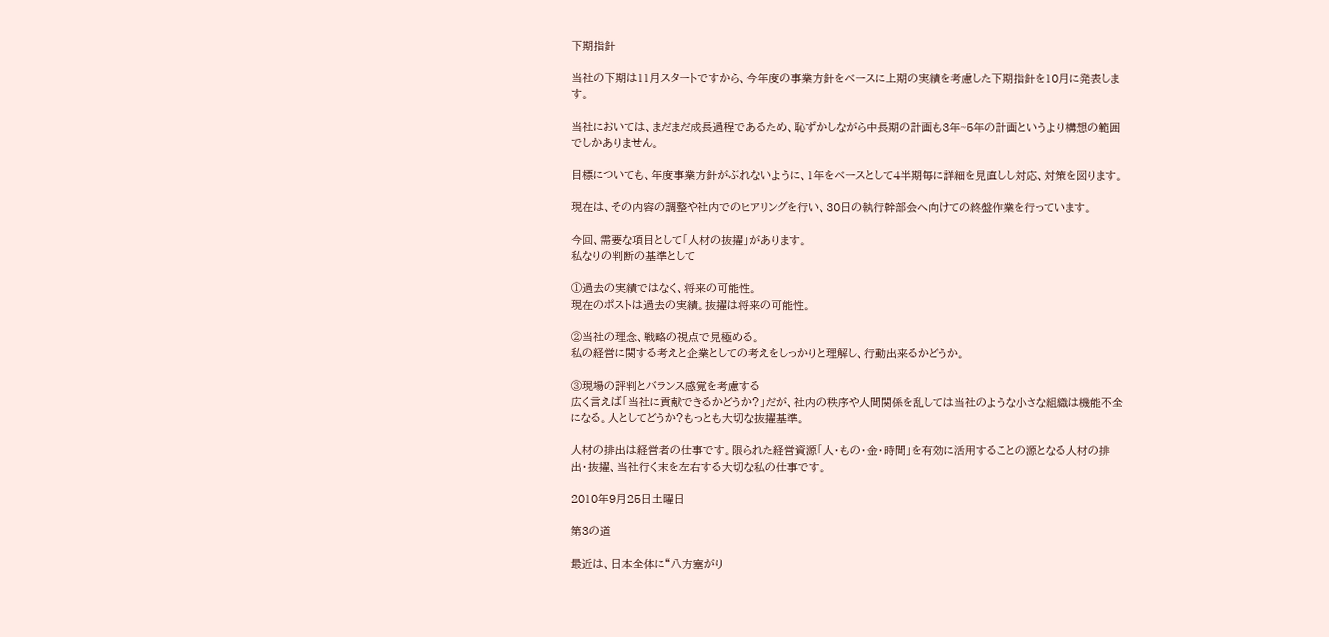下期指針

当社の下期は11月スタートですから、今年度の事業方針をベースに上期の実績を考慮した下期指針を10月に発表します。

当社においては、まだまだ成長過程であるため、恥ずかしながら中長期の計画も3年~5年の計画というより構想の範囲でしかありません。

目標についても、年度事業方針がぶれないように、1年をベースとして4半期毎に詳細を見直しし対応、対策を図ります。

現在は、その内容の調整や社内でのヒアリングを行い、30日の執行幹部会へ向けての終盤作業を行っています。

今回、需要な項目として「人材の抜擢」があります。
私なりの判断の基準として

①過去の実績ではなく、将来の可能性。
現在のポストは過去の実績。抜擢は将来の可能性。

②当社の理念、戦略の視点で見極める。
私の経営に関する考えと企業としての考えをしっかりと理解し、行動出来るかどうか。

③現場の評判とバランス感覚を考慮する
広く言えば「当社に貢献できるかどうか?」だが、社内の秩序や人間関係を乱しては当社のような小さな組織は機能不全になる。人としてどうか?もっとも大切な抜擢基準。

人材の排出は経営者の仕事です。限られた経営資源「人・もの・金・時間」を有効に活用することの源となる人材の排出・抜擢、当社行く末を左右する大切な私の仕事です。

2010年9月25日土曜日

第3の道

最近は、日本全体に“八方塞がり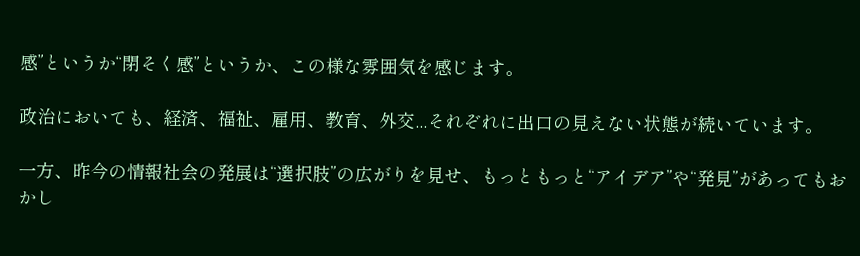感”というか“閉そく感”というか、この様な雰囲気を感じます。

政治においても、経済、福祉、雇用、教育、外交...それぞれに出口の見えない状態が続いています。

一方、昨今の情報社会の発展は“選択肢”の広がりを見せ、もっともっと“アイデア”や“発見”があってもおかし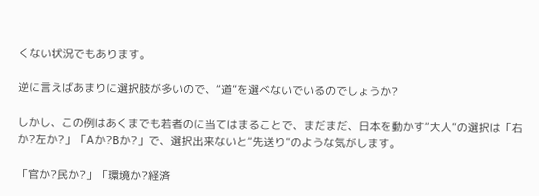くない状況でもあります。

逆に言えばあまりに選択肢が多いので、“道”を選べないでいるのでしょうか?

しかし、この例はあくまでも若者のに当てはまることで、まだまだ、日本を動かす“大人”の選択は「右か?左か?」「Aか?Bか?」で、選択出来ないと“先送り”のような気がします。

「官か?民か?」「環境か?経済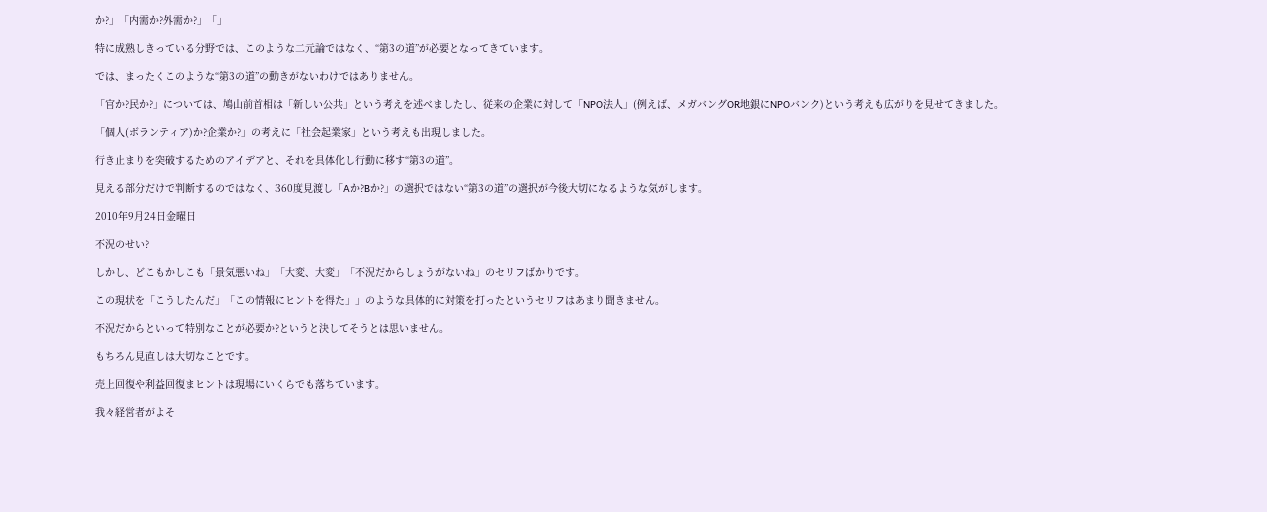か?」「内需か?外需か?」「」

特に成熟しきっている分野では、このような二元論ではなく、“第3の道”が必要となってきています。

では、まったくこのような“第3の道”の動きがないわけではありません。

「官か?民か?」については、鳩山前首相は「新しい公共」という考えを述べましたし、従来の企業に対して「NPO法人」(例えば、メガバングOR地銀にNPOバンク)という考えも広がりを見せてきました。

「個人(ボランティア)か?企業か?」の考えに「社会起業家」という考えも出現しました。

行き止まりを突破するためのアイデアと、それを具体化し行動に移す“第3の道”。

見える部分だけで判断するのではなく、360度見渡し「Aか?Bか?」の選択ではない“第3の道”の選択が今後大切になるような気がします。

2010年9月24日金曜日

不況のせい?

しかし、どこもかしこも「景気悪いね」「大変、大変」「不況だからしょうがないね」のセリフばかりです。

この現状を「こうしたんだ」「この情報にヒントを得た」」のような具体的に対策を打ったというセリフはあまり聞きません。

不況だからといって特別なことが必要か?というと決してそうとは思いません。

もちろん見直しは大切なことです。

売上回復や利益回復まヒントは現場にいくらでも落ちています。

我々経営者がよそ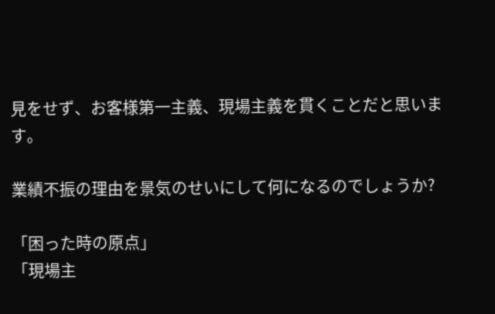見をせず、お客様第一主義、現場主義を貫くことだと思います。

業績不振の理由を景気のせいにして何になるのでしょうか?

「困った時の原点」
「現場主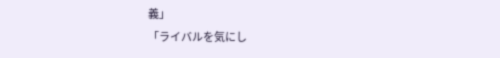義」
「ライバルを気にし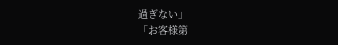過ぎない」
「お客様第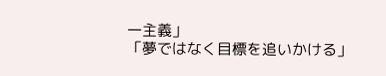一主義」
「夢ではなく目標を追いかける」